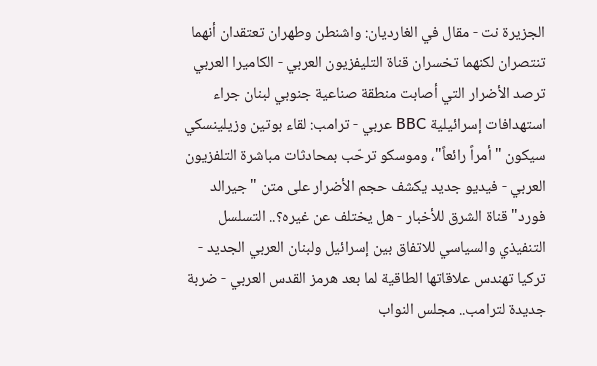الجزيرة نت - مقال في الغارديان: واشنطن وطهران تعتقدان أنهما تنتصران لكنهما تخسران قناة التليفزيون العربي - الكاميرا العربي ترصد الأضرار التي أصابت منطقة صناعية جنوبي لبنان جراء استهدافات إسرائيلية BBC عربي - ترامب: لقاء بوتين وزيلينسكي سيكون "أمراً رائعاً"، وموسكو ترحّب بمحادثات مباشرة التلفزيون العربي - فيديو جديد يكشف حجم الأضرار على متن "جيرالد فورد" قناة الشرق للأخبار - هل يختلف عن غيره؟.. التسلسل التنفيذي والسياسي للاتفاق بين إسرائيل ولبنان العربي الجديد - تركيا تهندس علاقاتها الطاقية لما بعد هرمز القدس العربي - ضربة جديدة لترامب.. مجلس النواب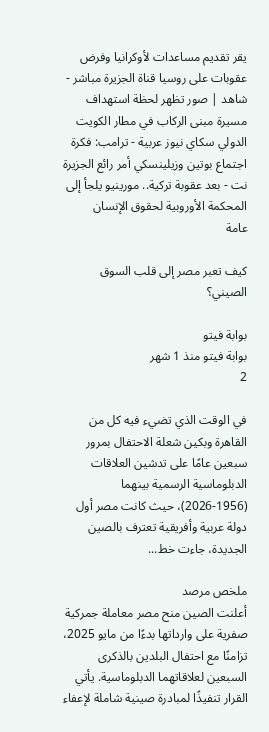يقر تقديم مساعدات لأوكرانيا وفرض عقوبات على روسيا قناة الجزيرة مباشر - شاهد | صور تظهر لحظة استهداف مسيرة مبنى الركاب في مطار الكويت الدولي سكاي نيوز عربية - ترامب: فكرة اجتماع بوتين وزيلينسكي أمر رائع الجزيرة نت - بعد عقوبة تركية.. مورينيو يلجأ إلى المحكمة الأوروبية لحقوق الإنسان
عامة

كيف تعبر مصر إلى قلب السوق الصيني؟

بوابة فيتو
بوابة فيتو منذ 1 شهر
2

في الوقت الذي تضيء فيه كل من القاهرة وبكين شعلة الاحتفال بمرور سبعين عامًا على تدشين العلاقات الدبلوماسية الرسمية بينهما (1956-2026)، حيث كانت مصر أول دولة عربية وأفريقية تعترف بالصين الجديدة، جاءت خط...

ملخص مرصد
أعلنت الصين منح مصر معاملة جمركية صفرية على وارداتها بدءًا من مايو 2025، تزامنًا مع احتفال البلدين بالذكرى السبعين لعلاقاتهما الدبلوماسية. يأتي القرار تنفيذًا لمبادرة صينية شاملة لإعفاء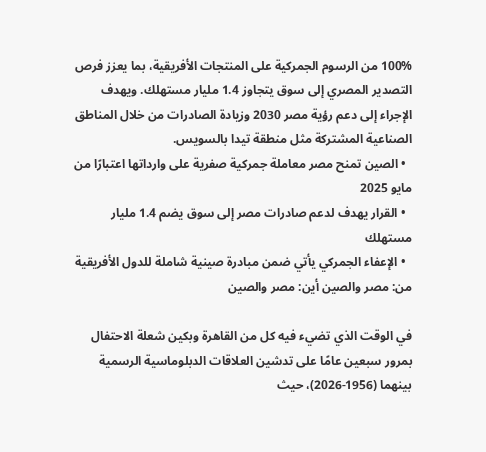100% من الرسوم الجمركية على المنتجات الأفريقية، بما يعزز فرص التصدير المصري إلى سوق يتجاوز 1.4 مليار مستهلك. ويهدف الإجراء إلى دعم رؤية مصر 2030 وزيادة الصادرات من خلال المناطق الصناعية المشتركة مثل منطقة تيدا بالسويس.
  • الصين تمنح مصر معاملة جمركية صفرية على وارداتها اعتبارًا من مايو 2025
  • القرار يهدف لدعم صادرات مصر إلى سوق يضم 1.4 مليار مستهلك
  • الإعفاء الجمركي يأتي ضمن مبادرة صينية شاملة للدول الأفريقية
من: مصر والصين أين: مصر والصين

في الوقت الذي تضيء فيه كل من القاهرة وبكين شعلة الاحتفال بمرور سبعين عامًا على تدشين العلاقات الدبلوماسية الرسمية بينهما (1956-2026)، حيث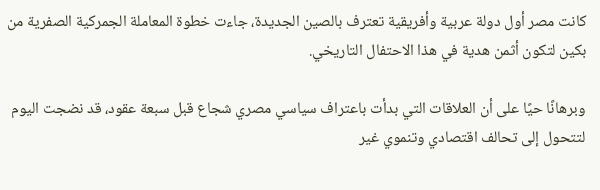كانت مصر أول دولة عربية وأفريقية تعترف بالصين الجديدة، جاءت خطوة المعاملة الجمركية الصفرية من بكين لتكون أثمن هدية في هذا الاحتفال التاريخي.

وبرهانًا حيًا على أن العلاقات التي بدأت باعتراف سياسي مصري شجاع قبل سبعة عقود، قد نضجت اليوم لتتحول إلى تحالف اقتصادي وتنموي غير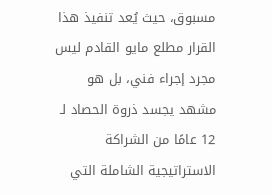مسبوق، حيث يُعد تنفيذ هذا القرار مطلع مايو القادم ليس مجرد إجراء فني، بل هو مشهد يجسد ذروة الحصاد لـ 12 عامًا من الشراكة الاستراتيجية الشاملة التي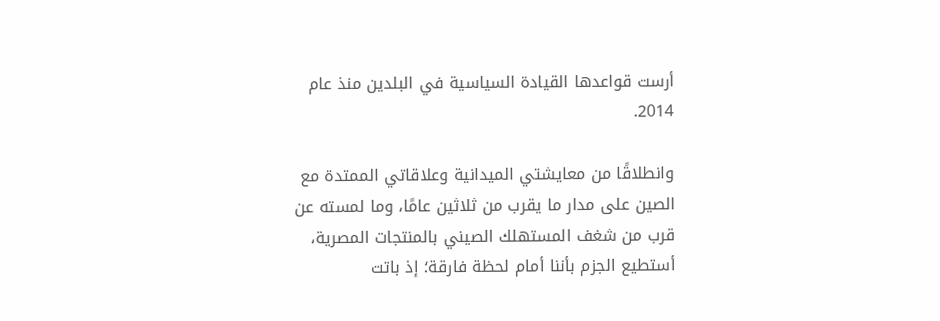أرست قواعدها القيادة السياسية في البلدين منذ عام 2014.

وانطلاقًا من معايشتي الميدانية وعلاقاتي الممتدة مع الصين على مدار ما يقرب من ثلاثين عامًا، وما لمسته عن قرب من شغف المستهلك الصيني بالمنتجات المصرية، أستطيع الجزم بأننا أمام لحظة فارقة؛ إذ باتت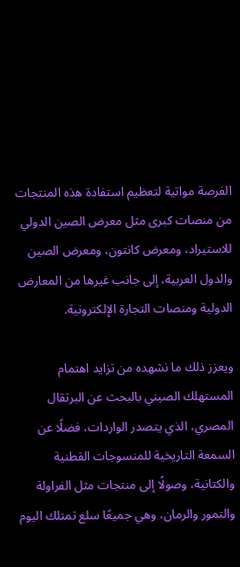الفرصة مواتية لتعظيم استفادة هذه المنتجات من منصات كبرى مثل معرض الصين الدولي للاستيراد، ومعرض كانتون، ومعرض الصين والدول العربية، إلى جانب غيرها من المعارض الدولية ومنصات التجارة الإلكترونية.

ويعزز ذلك ما نشهده من تزايد اهتمام المستهلك الصيني بالبحث عن البرتقال المصري، الذي يتصدر الواردات، فضلًا عن السمعة التاريخية للمنسوجات القطنية والكتانية، وصولًا إلى منتجات مثل الفراولة والتمور والرمان، وهي جميعًا سلع تمتلك اليوم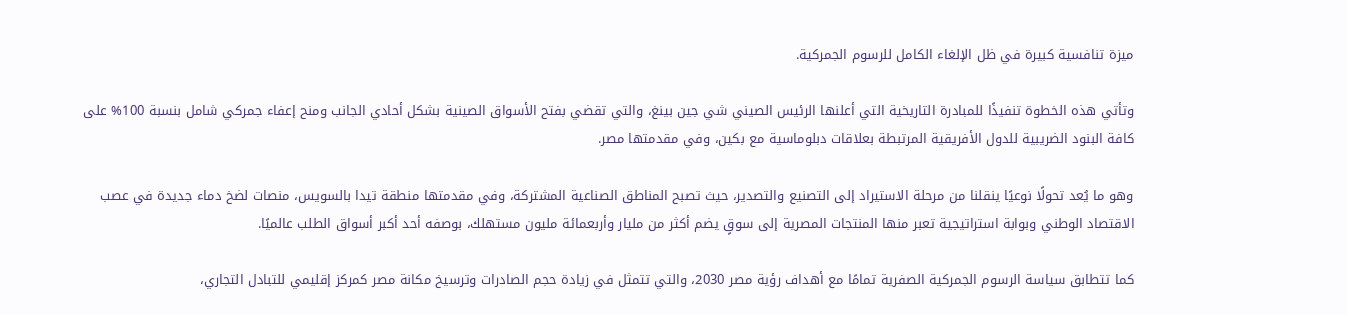ميزة تنافسية كبيرة في ظل الإلغاء الكامل للرسوم الجمركية.

وتأتي هذه الخطوة تنفيذًا للمبادرة التاريخية التي أعلنها الرئيس الصيني شي جين بينغ، والتي تقضي بفتح الأسواق الصينية بشكل أحادي الجانب ومنح إعفاء جمركي شامل بنسبة 100% على كافة البنود الضريبية للدول الأفريقية المرتبطة بعلاقات دبلوماسية مع بكين، وفي مقدمتها مصر.

وهو ما يُعد تحولًا نوعيًا ينقلنا من مرحلة الاستيراد إلى التصنيع والتصدير، حيث تصبح المناطق الصناعية المشتركة، وفي مقدمتها منطقة تيدا بالسويس، منصات لضخ دماء جديدة في عصب الاقتصاد الوطني وبوابة استراتيجية تعبر منها المنتجات المصرية إلى سوقٍ يضم أكثر من مليار وأربعمائة مليون مستهلك، بوصفه أحد أكبر أسواق الطلب عالميًا.

كما تتطابق سياسة الرسوم الجمركية الصفرية تمامًا مع أهداف رؤية مصر 2030، والتي تتمثل في زيادة حجم الصادرات وترسيخ مكانة مصر كمركز إقليمي للتبادل التجاري،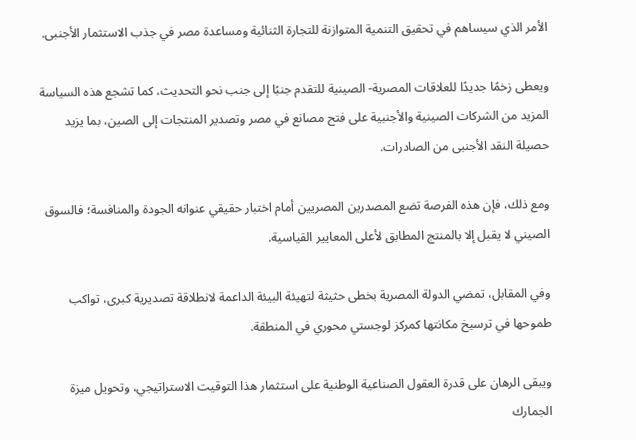الأمر الذي سيساهم في تحقيق التنمية المتوازنة للتجارة الثنائية ومساعدة مصر في جذب الاستثمار الأجنبى.

ويعطى زخمًا جديدًا للعلاقات المصرية- الصينية للتقدم جنبًا إلى جنب نحو التحديث، كما تشجع هذه السياسة المزيد من الشركات الصينية والأجنبية على فتح مصانع في مصر وتصدير المنتجات إلى الصين، بما يزيد حصيلة النقد الأجنبى من الصادرات.

ومع ذلك، فإن هذه الفرصة تضع المصدرين المصريين أمام اختبار حقيقي عنوانه الجودة والمنافسة؛ فالسوق الصيني لا يقبل إلا بالمنتج المطابق لأعلى المعايير القياسية.

وفي المقابل، تمضي الدولة المصرية بخطى حثيثة لتهيئة البيئة الداعمة لانطلاقة تصديرية كبرى، تواكب طموحها في ترسيخ مكانتها كمركز لوجستي محوري في المنطقة.

ويبقى الرهان على قدرة العقول الصناعية الوطنية على استثمار هذا التوقيت الاستراتيجي، وتحويل ميزة الجمارك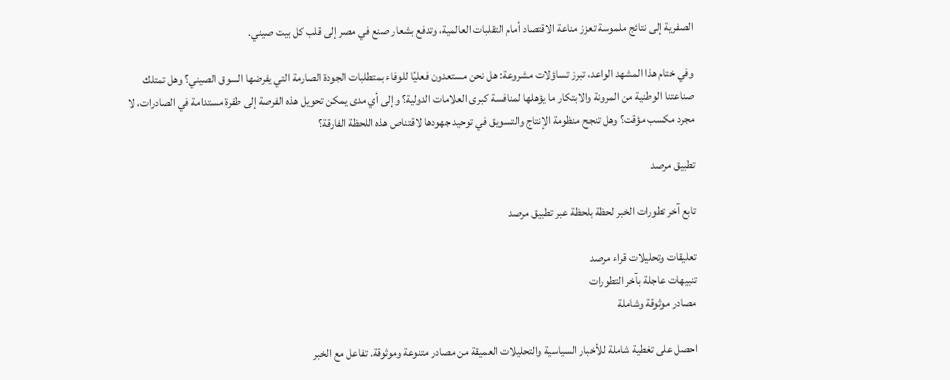الصفرية إلى نتائج ملموسة تعزز مناعة الاقتصاد أمام التقلبات العالمية، وتدفع بشعار صنع في مصر إلى قلب كل بيت صيني.

وفي ختام هذا المشهد الواعد، تبرز تساؤلات مشروعة: هل نحن مستعدون فعليًا للوفاء بمتطلبات الجودة الصارمة التي يفرضها السوق الصيني؟ وهل تمتلك صناعتنا الوطنية من المرونة والابتكار ما يؤهلها لمنافسة كبرى العلامات الدولية؟ وإلى أي مدى يمكن تحويل هذه الفرصة إلى طفرة مستدامة في الصادرات، لا مجرد مكسب مؤقت؟ وهل تنجح منظومة الإنتاج والتسويق في توحيد جهودها لاقتناص هذه اللحظة الفارقة؟

تطبيق مرصد

تابع آخر تطورات الخبر لحظة بلحظة عبر تطبيق مرصد

تعليقات وتحليلات قراء مرصد
تنبيهات عاجلة بآخر التطورات
مصادر موثوقة وشاملة

احصل على تغطية شاملة للأخبار السياسية والتحليلات العميقة من مصادر متنوعة وموثوقة. تفاعل مع الخبر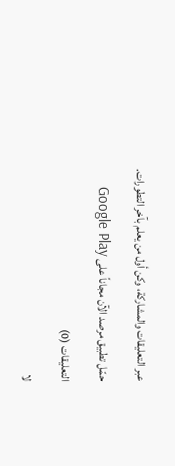عبر التعليقات والمشاركة، وكن أول من يعلم بآخر التطورات.

حمّل تطبيق مرصد الآن مجاناً على Google Play

التعليقات (0)

لا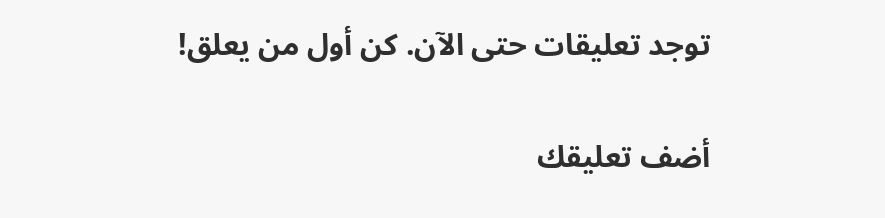توجد تعليقات حتى الآن. كن أول من يعلق!

أضف تعليقك